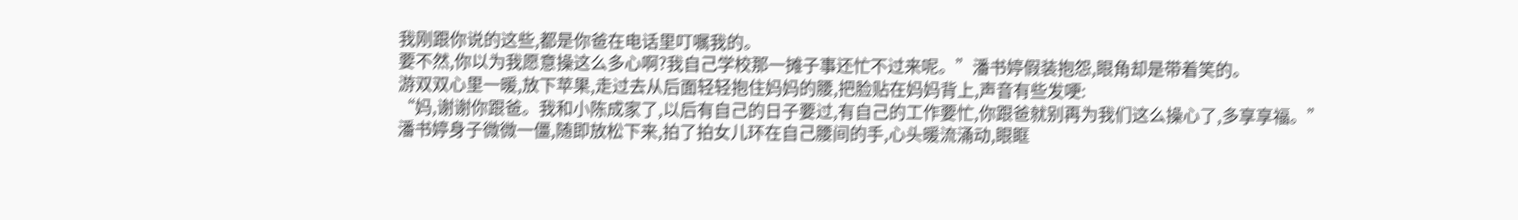我刚跟你说的这些,都是你爸在电话里叮嘱我的。
要不然,你以为我愿意操这么多心啊?我自己学校那一摊子事还忙不过来呢。”潘书婷假装抱怨,眼角却是带着笑的。
游双双心里一暖,放下苹果,走过去从后面轻轻抱住妈妈的腰,把脸贴在妈妈背上,声音有些发哽:
“妈,谢谢你跟爸。我和小陈成家了,以后有自己的日子要过,有自己的工作要忙,你跟爸就别再为我们这么操心了,多享享福。”
潘书婷身子微微一僵,随即放松下来,拍了拍女儿环在自己腰间的手,心头暖流涌动,眼眶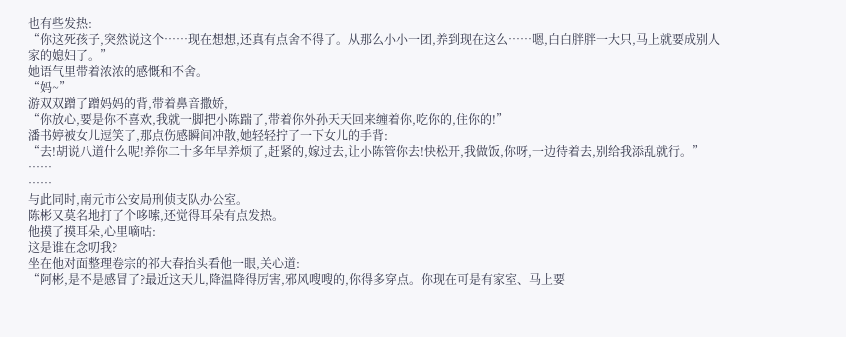也有些发热:
“你这死孩子,突然说这个……现在想想,还真有点舍不得了。从那么小小一团,养到现在这么……嗯,白白胖胖一大只,马上就要成别人家的媳妇了。”
她语气里带着浓浓的感慨和不舍。
“妈~”
游双双蹭了蹭妈妈的背,带着鼻音撒娇,
“你放心,要是你不喜欢,我就一脚把小陈踹了,带着你外孙天天回来缠着你,吃你的,住你的!”
潘书婷被女儿逗笑了,那点伤感瞬间冲散,她轻轻拧了一下女儿的手背:
“去!胡说八道什么呢!养你二十多年早养烦了,赶紧的,嫁过去,让小陈管你去!快松开,我做饭,你呀,一边待着去,别给我添乱就行。”
……
……
与此同时,南元市公安局刑侦支队办公室。
陈彬又莫名地打了个哆嗦,还觉得耳朵有点发热。
他摸了摸耳朵,心里嘀咕:
这是谁在念叨我?
坐在他对面整理卷宗的祁大春抬头看他一眼,关心道:
“阿彬,是不是感冒了?最近这天儿,降温降得厉害,邪风嗖嗖的,你得多穿点。你现在可是有家室、马上要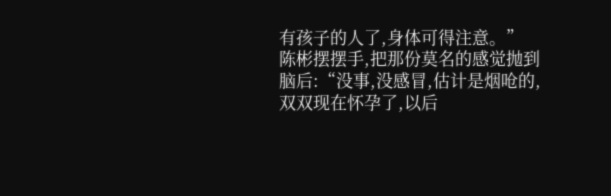有孩子的人了,身体可得注意。”
陈彬摆摆手,把那份莫名的感觉抛到脑后:“没事,没感冒,估计是烟呛的,双双现在怀孕了,以后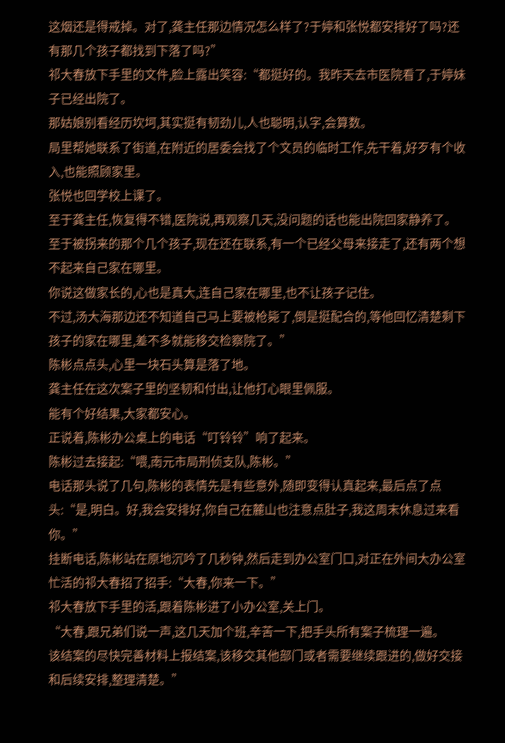这烟还是得戒掉。对了,龚主任那边情况怎么样了?于婷和张悦都安排好了吗?还有那几个孩子都找到下落了吗?”
祁大春放下手里的文件,脸上露出笑容:“都挺好的。我昨天去市医院看了,于婷妹子已经出院了。
那姑娘别看经历坎坷,其实挺有韧劲儿,人也聪明,认字,会算数。
局里帮她联系了街道,在附近的居委会找了个文员的临时工作,先干着,好歹有个收入,也能照顾家里。
张悦也回学校上课了。
至于龚主任,恢复得不错,医院说,再观察几天,没问题的话也能出院回家静养了。
至于被拐来的那个几个孩子,现在还在联系,有一个已经父母来接走了,还有两个想不起来自己家在哪里。
你说这做家长的,心也是真大,连自己家在哪里,也不让孩子记住。
不过,汤大海那边还不知道自己马上要被枪毙了,倒是挺配合的,等他回忆清楚剩下孩子的家在哪里,差不多就能移交检察院了。”
陈彬点点头,心里一块石头算是落了地。
龚主任在这次案子里的坚韧和付出,让他打心眼里佩服。
能有个好结果,大家都安心。
正说着,陈彬办公桌上的电话“叮铃铃”响了起来。
陈彬过去接起:“喂,南元市局刑侦支队,陈彬。”
电话那头说了几句,陈彬的表情先是有些意外,随即变得认真起来,最后点了点头:“是,明白。好,我会安排好,你自己在麓山也注意点肚子,我这周末休息过来看你。”
挂断电话,陈彬站在原地沉吟了几秒钟,然后走到办公室门口,对正在外间大办公室忙活的祁大春招了招手:“大春,你来一下。”
祁大春放下手里的活,跟着陈彬进了小办公室,关上门。
“大春,跟兄弟们说一声,这几天加个班,辛苦一下,把手头所有案子梳理一遍。
该结案的尽快完善材料上报结案,该移交其他部门或者需要继续跟进的,做好交接和后续安排,整理清楚。”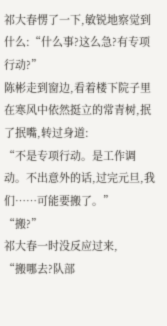祁大春愣了一下,敏锐地察觉到什么:“什么事?这么急?有专项行动?”
陈彬走到窗边,看着楼下院子里在寒风中依然挺立的常青树,抿了抿嘴,转过身道:
“不是专项行动。是工作调动。不出意外的话,过完元旦,我们……可能要搬了。”
“搬?”
祁大春一时没反应过来,
“搬哪去?队部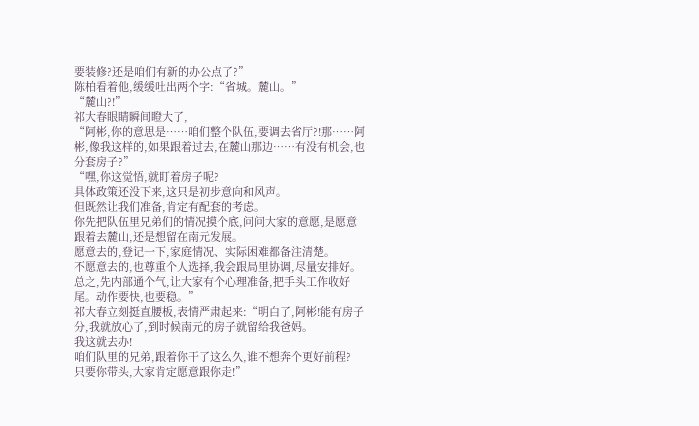要装修?还是咱们有新的办公点了?”
陈柏看着他,缓缓吐出两个字:“省城。麓山。”
“麓山?!”
祁大春眼睛瞬间瞪大了,
“阿彬,你的意思是……咱们整个队伍,要调去省厅?!那……阿彬,像我这样的,如果跟着过去,在麓山那边……有没有机会,也分套房子?”
“嘿,你这觉悟,就盯着房子呢?
具体政策还没下来,这只是初步意向和风声。
但既然让我们准备,肯定有配套的考虑。
你先把队伍里兄弟们的情况摸个底,问问大家的意愿,是愿意跟着去麓山,还是想留在南元发展。
愿意去的,登记一下,家庭情况、实际困难都备注清楚。
不愿意去的,也尊重个人选择,我会跟局里协调,尽量安排好。
总之,先内部通个气,让大家有个心理准备,把手头工作收好尾。动作要快,也要稳。”
祁大春立刻挺直腰板,表情严肃起来:“明白了,阿彬!能有房子分,我就放心了,到时候南元的房子就留给我爸妈。
我这就去办!
咱们队里的兄弟,跟着你干了这么久,谁不想奔个更好前程?
只要你带头,大家肯定愿意跟你走!”